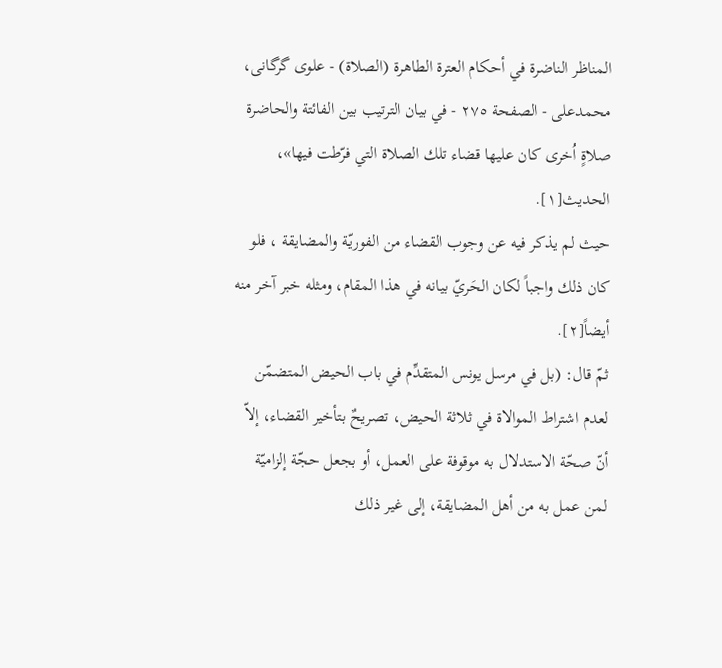المناظر الناضرة في أحکام العترة الطاهرة (الصلاة) - علوی گرگانی، محمدعلی - الصفحة ٢٧٥ - في بيان الترتيب بين الفائتة والحاضرة
صلاةٍ اُخرى كان عليها قضاء تلك الصلاة التي فرّطت فيها»، الحديث[١].
حيث لم يذكر فيه عن وجوب القضاء من الفوريّة والمضايقة ، فلو كان ذلك واجباً لكان الحَريّ بيانه في هذا المقام، ومثله خبر آخر منه أيضاً[٢].
ثمّ قال: (بل في مرسل يونس المتقدِّم في باب الحيض المتضمّن لعدم اشتراط الموالاة في ثلاثة الحيض، تصريحٌ بتأخير القضاء، إلاّ أنّ صحّة الاستدلال به موقوفة على العمل، أو بجعل حجّة إلزاميّة لمن عمل به من أهل المضايقة، إلى غير ذلك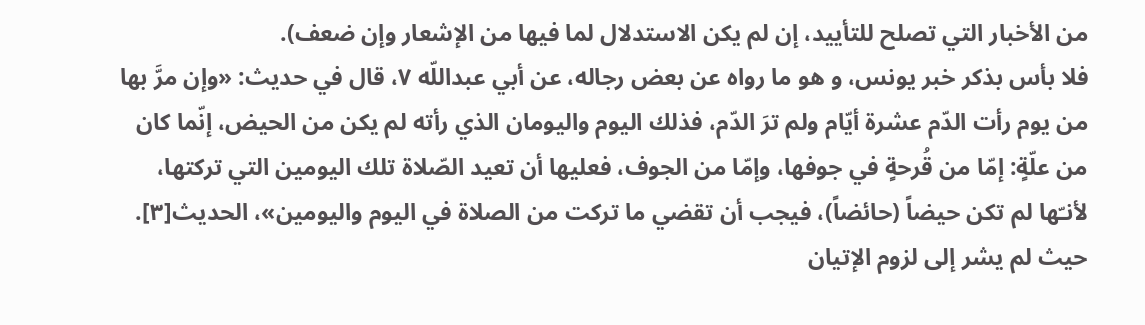من الأخبار التي تصلح للتأييد، إن لم يكن الاستدلال لما فيها من الإشعار وإن ضعف).
فلا بأس بذكر خبر يونس، و هو ما رواه عن بعض رجاله، عن أبي عبداللّه ٧، قال في حديث: «وإن مرَّ بها من يوم رأت الدّم عشرة أيّام ولم ترَ الدّم، فذلك اليوم واليومان الذي رأته لم يكن من الحيض، إنّما كان من علّةٍ: إمّا من قُرحةٍ في جوفها، وإمّا من الجوف، فعليها أن تعيد الصّلاة تلك اليومين التي تركتها، لأنـّها لم تكن حيضاً (حائضاً)، فيجب أن تقضي ما تركت من الصلاة في اليوم واليومين»، الحديث[٣].
حيث لم يشر إلى لزوم الإتيان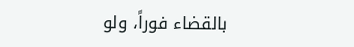بالقضاء فوراً، ولو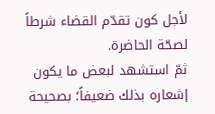لأجل كون تقدّم القضاء شرطاً لصحّة الحاضرة.
ثمّ استشهد لبعض ما يكون إشعاره بذلك ضعيفاً؛ بصحيحة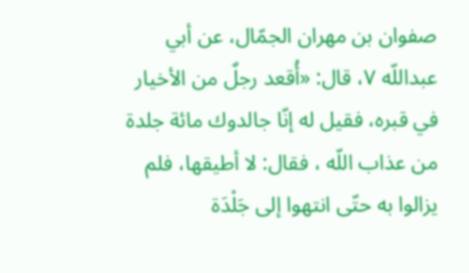صفوان بن مهران الجمّال، عن أبي عبداللّه ٧، قال: «أُقعد رجلٌ من الأخيار في قبره، فقيل له إنّا جالدوك مائة جلدة من عذاب اللّه ، فقال: لا أطيقها، فلم يزالوا به حتّى انتهوا إلى جَلْدَة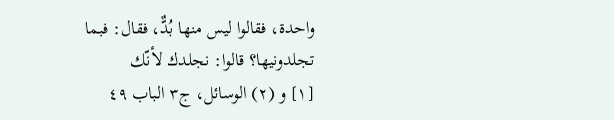واحدة، فقالوا ليس منها بُدٌّ، فقال: فبما تجلدونيها؟ قالوا: نجلدك لأنّك
[١] و (٢) الوسائل، ج٣ الباب ٤٩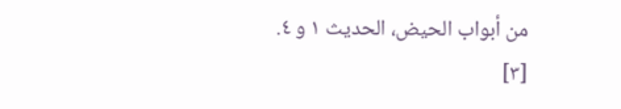من أبواب الحيض، الحديث ١ و ٤.
[٣]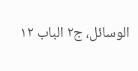الوسائل، ج٢ الباب ١٢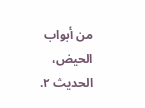من أبواب الحيض، الحديث ٢.